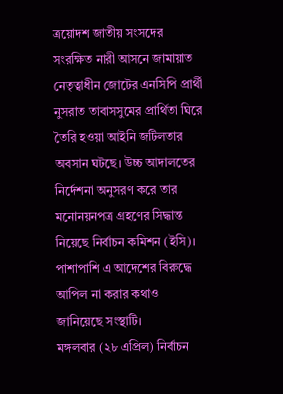ত্রয়োদশ জাতীয় সংসদের সংরক্ষিত নারী আসনে জামায়াত নেতৃত্বাধীন জোটের এনসিপি প্রার্থী নুসরাত তাবাসসুমের প্রার্থিতা ঘিরে তৈরি হওয়া আইনি জটিলতার অবসান ঘটছে। উচ্চ আদালতের নির্দেশনা অনুসরণ করে তার মনোনয়নপত্র গ্রহণের সিদ্ধান্ত নিয়েছে নির্বাচন কমিশন (ইসি)। পাশাপাশি এ আদেশের বিরুদ্ধে আপিল না করার কথাও জানিয়েছে সংস্থাটি।
মঙ্গলবার (২৮ এপ্রিল) নির্বাচন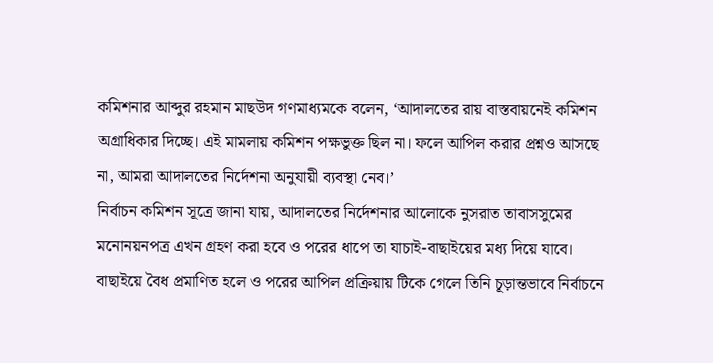কমিশনার আব্দুর রহমান মাছউদ গণমাধ্যমকে বলেন, ‘আদালতের রায় বাস্তবায়নেই কমিশন অগ্রাধিকার দিচ্ছে। এই মামলায় কমিশন পক্ষভুক্ত ছিল না। ফলে আপিল করার প্রশ্নও আসছে না, আমরা আদালতের নির্দেশনা অনুযায়ী ব্যবস্থা নেব।’
নির্বাচন কমিশন সূত্রে জানা যায়, আদালতের নির্দেশনার আলোকে নুসরাত তাবাসসুমের মনোনয়নপত্র এখন গ্রহণ করা হবে ও পরের ধাপে তা যাচাই-বাছাইয়ের মধ্য দিয়ে যাবে। বাছাইয়ে বৈধ প্রমাণিত হলে ও পরের আপিল প্রক্রিয়ায় টিকে গেলে তিনি চূড়ান্তভাবে নির্বাচনে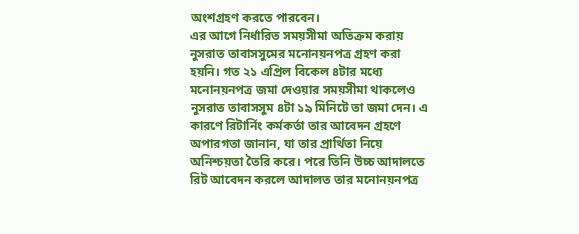অংশগ্রহণ করতে পারবেন।
এর আগে নির্ধারিত সময়সীমা অতিক্রম করায় নুসরাত তাবাসসুমের মনোনয়নপত্র গ্রহণ করা হয়নি। গত ২১ এপ্রিল বিকেল ৪টার মধ্যে মনোনয়নপত্র জমা দেওয়ার সময়সীমা থাকলেও নুসরাত তাবাসসুম ৪টা ১৯ মিনিটে তা জমা দেন। এ কারণে রিটার্নিং কর্মকর্তা তার আবেদন গ্রহণে অপারগতা জানান, যা তার প্রার্থিতা নিয়ে অনিশ্চয়তা তৈরি করে। পরে তিনি উচ্চ আদালতে রিট আবেদন করলে আদালত তার মনোনয়নপত্র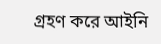গ্রহণ করে আইনি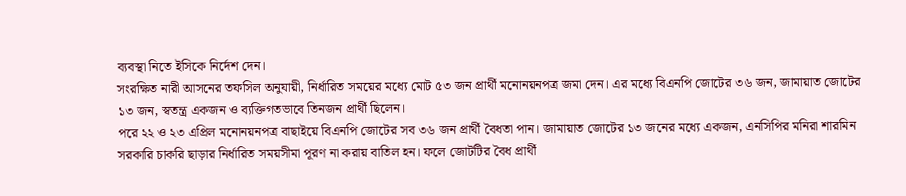ব্যবস্থা নিতে ইসিকে নির্দেশ দেন।
সংরক্ষিত নারী আসনের তফসিল অনুযায়ী, নির্ধারিত সময়ের মধ্যে মোট ৫৩ জন প্রার্থী মনোনয়নপত্র জমা দেন। এর মধ্যে বিএনপি জোটের ৩৬ জন, জামায়াত জোটের ১৩ জন, স্বতন্ত্র একজন ও ব্যক্তিগতভাবে তিনজন প্রার্থী ছিলেন।
পরে ২২ ও ২৩ এপ্রিল মনোনয়নপত্র বাছাইয়ে বিএনপি জোটের সব ৩৬ জন প্রার্থী বৈধতা পান। জামায়াত জোটের ১৩ জনের মধ্যে একজন, এনসিপির মনিরা শারমিন সরকারি চাকরি ছাড়ার নির্ধারিত সময়সীমা পূরণ না করায় বাতিল হন। ফলে জোটটির বৈধ প্রার্থী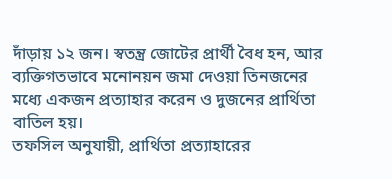দাঁড়ায় ১২ জন। স্বতন্ত্র জোটের প্রার্থী বৈধ হন, আর ব্যক্তিগতভাবে মনোনয়ন জমা দেওয়া তিনজনের মধ্যে একজন প্রত্যাহার করেন ও দুজনের প্রার্থিতা বাতিল হয়।
তফসিল অনুযায়ী, প্রার্থিতা প্রত্যাহারের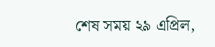শেষ সময় ২৯ এপ্রিল,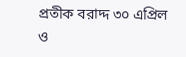প্রতীক বরাদ্দ ৩০ এপ্রিল ও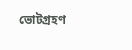ভোটগ্রহণ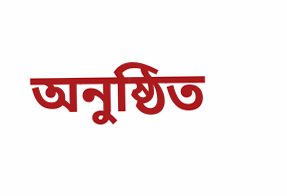অনুষ্ঠিত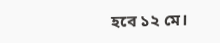হবে ১২ মে।